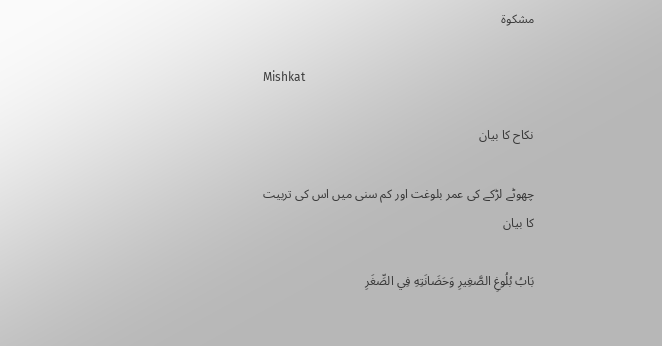مشکوۃ

Mishkat

نکاح کا بیان

چھوٹے لڑکے کی عمر بلوغت اور کم سنی میں اس کی تربیت کا بیان

بَابُ بُلُوغِ الصَّغِيرِ وَحَضَانَتِهِ فِي الصِّغَرِ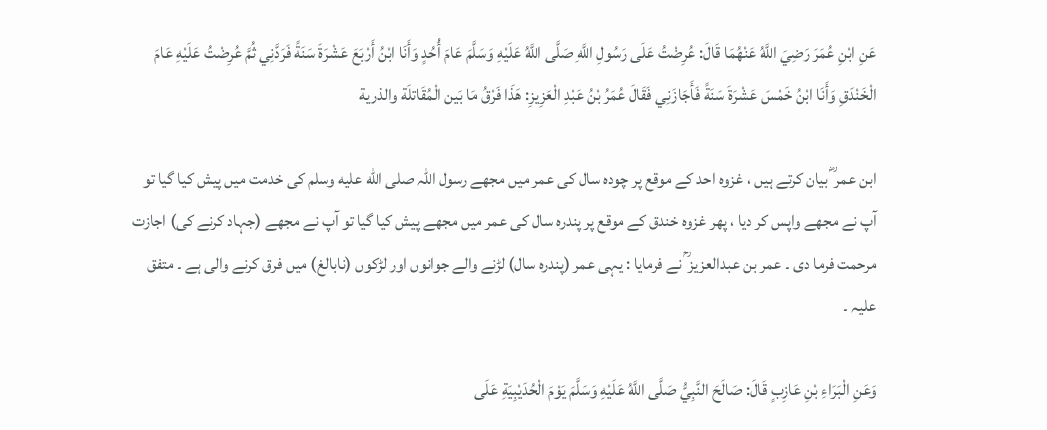عَنِ ابْنِ عُمَرَ رَضِيَ اللَّهُ عَنْهُمَا قَالَ: عُرِضْتُ عَلَى رَسُولِ اللَّهِ صَلَّى اللَّهُ عَلَيْهِ وَسَلَّمَ عَامَ أُحُدٍ وَأَنَا ابْنُ أَرْبَعَ عَشْرَةَ سَنَةً فَرَدَّنِي ثُمَّ عُرِضْتُ عَلَيْهِ عَامَ الْخَنْدَقِ وَأَنَا ابْنُ خَمْسَ عَشْرَةَ سَنَةً فَأَجَازَنِي فَقَالَ عُمَرُ بْنُ عَبْدِ الْعَزِيزِ: هَذَا فَرْقُ مَا بَين الْمُقَاتلَة والذرية

ابن عمر ؓ بیان کرتے ہیں ، غزوہ احد کے موقع پر چودہ سال کی عمر میں مجھے رسول اللہ صلى الله عليه وسلم کی خدمت میں پیش کیا گیا تو آپ نے مجھے واپس کر دیا ، پھر غزوہ خندق کے موقع پر پندرہ سال کی عمر میں مجھے پیش کیا گیا تو آپ نے مجھے (جہاد کرنے کی) اجازت مرحمت فرما دی ۔ عمر بن عبدالعزیز ؒ نے فرمایا : یہی عمر (پندرہ سال) لڑنے والے جوانوں اور لڑکوں (نابالغ) میں فرق کرنے والی ہے ۔ متفق علیہ ۔

وَعَنِ الْبَرَاءِ بْنِ عَازِبٍ قَالَ: صَالَحَ النَّبِيُّ صَلَّى اللَّهُ عَلَيْهِ وَسَلَّمَ يَوْمَ الْحُدَيْبِيَةِ عَلَى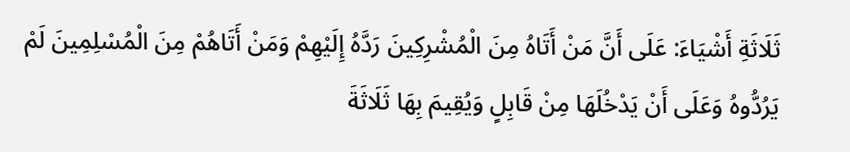ثَلَاثَةِ أَشْيَاءَ: عَلَى أَنَّ مَنْ أَتَاهُ مِنَ الْمُشْرِكِينَ رَدَّهُ إِلَيْهِمْ وَمَنْ أَتَاهُمْ مِنَ الْمُسْلِمِينَ لَمْ يَرُدُّوهُ وَعَلَى أَنْ يَدْخُلَهَا مِنْ قَابِلٍ وَيُقِيمَ بِهَا ثَلَاثَةَ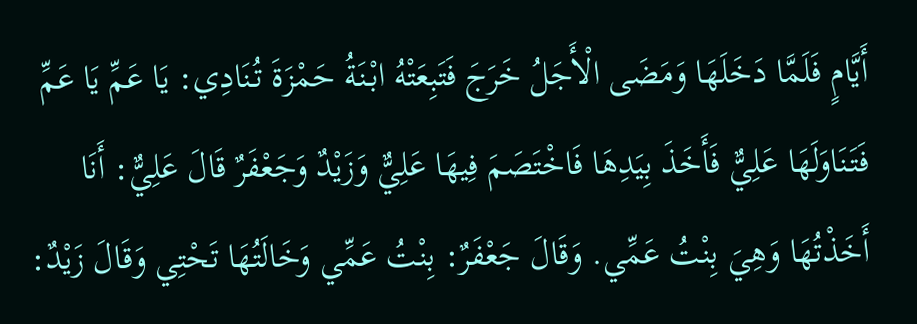أَيَّامٍ فَلَمَّا دَخَلَهَا وَمَضَى الْأَجَلُ خَرَجَ فَتَبِعَتْهُ ابْنَةُ حَمْزَةَ تُنَادِي: يَا عَمِّ يَا عَمِّ فَتَنَاوَلَهَا عَلِيٌّ فَأَخَذَ بِيَدِهَا فَاخْتَصَمَ فِيهَا عَلِيٌّ وَزَيْدٌ وَجَعْفَرٌ قَالَ عَلِيٌّ: أَنَا أَخَذْتُهَا وَهِيَ بِنْتُ عَمِّي. وَقَالَ جَعْفَرٌ: بِنْتُ عَمِّي وَخَالَتُهَا تَحْتِي وَقَالَ زَيْدٌ: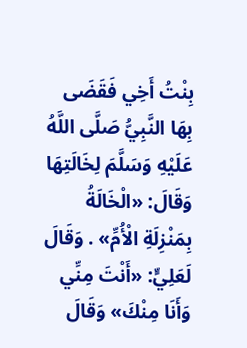بِنْتُ أَخِي فَقَضَى بِهَا النَّبِيُّ صَلَّى اللَّهُ عَلَيْهِ وَسَلَّمَ لِخَالَتِهَا وَقَالَ: «الْخَالَةُ بِمَنْزِلَةِ الْأُمِّ» . وَقَالَ لَعَلِيٍّ: «أَنْتَ مِنِّي وَأَنَا مِنْكَ» وَقَالَ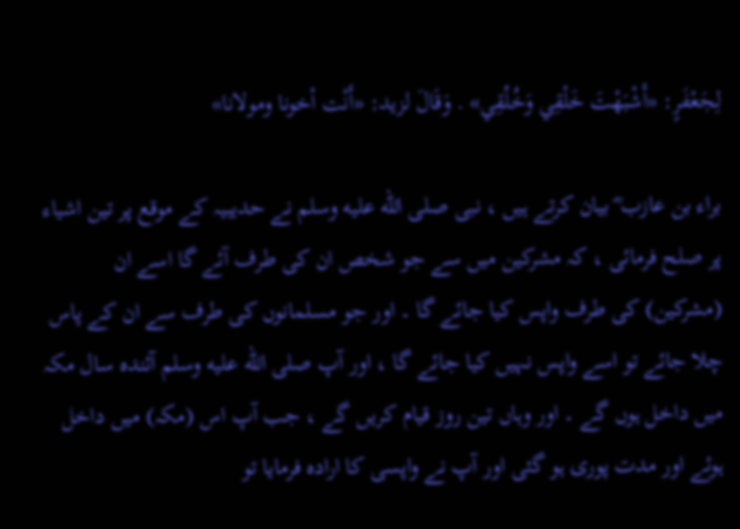لِجَعْفَرٍ: «أَشْبَهْتَ خَلْقِي وَخُلُقِي» . وَقَالَ لزيد: «أَنْت أخونا ومولانا»

براء بن عازب ؓ بیان کرتے ہیں ، نبی صلى الله عليه وسلم نے حدیبیہ کے موقع پر تین اشیاء پر صلح فرمائی ، کہ مشرکین میں سے جو شخص ان کی طرف آئے گا اسے ان (مشرکین) کی طرف واپس کیا جائے گا ۔ اور جو مسلمانوں کی طرف سے ان کے پاس چلا جائے تو اسے واپس نہیں کیا جائے گا ، اور آپ صلى الله عليه وسلم آئندہ سال مکہ میں داخل ہوں گے ۔ اور وہاں تین روز قیام کریں گے ، جب آپ اس (مکہ) میں داخل ہوئے اور مدت پوری ہو گئی اور آپ نے واپسی کا ارادہ فرمایا تو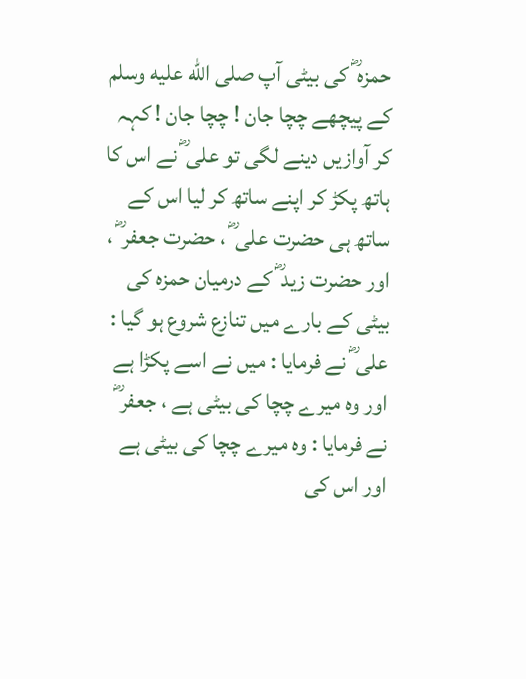حمزہ ؓ کی بیٹی آپ صلى الله عليه وسلم کے پیچھے چچا جان ! چچا جان ! کہہ کر آوازیں دینے لگی تو علی ؓ نے اس کا ہاتھ پکڑ کر اپنے ساتھ کر لیا اس کے ساتھ ہی حضرت علی ؓ ، حضرت جعفر ؓ ، اور حضرت زید ؓ کے درمیان حمزہ کی بیٹی کے بارے میں تنازع شروع ہو گیا : علی ؓ نے فرمایا : میں نے اسے پکڑا ہے اور وہ میرے چچا کی بیٹی ہے ، جعفر ؓ نے فرمایا : وہ میرے چچا کی بیٹی ہے اور اس کی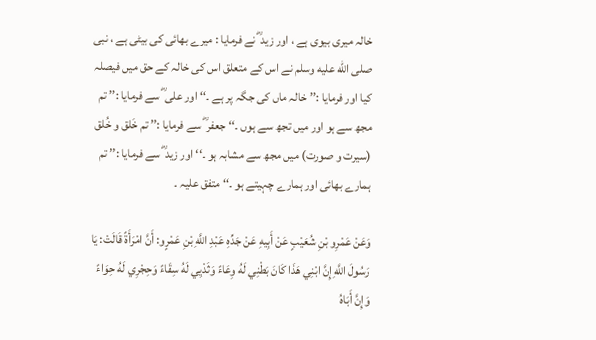خالہ میری بیوی ہے ، اور زید ؓ نے فرمایا : میرے بھائی کی بیٹی ہے ، نبی صلى الله عليه وسلم نے اس کے متعلق اس کی خالہ کے حق میں فیصلہ کیا اور فرمایا :’’ خالہ ماں کی جگہ پر ہے ۔‘‘ اور علی ؓ سے فرمایا :’’ تم مجھ سے ہو اور میں تجھ سے ہوں ۔‘‘ جعفر ؓ سے فرمایا :’’ تم خَلق و خُلق (سیرت و صورت) میں مجھ سے مشابہ ہو ۔‘‘ اور زید ؓ سے فرمایا :’’ تم ہمارے بھائی اور ہمارے چہیتے ہو ۔‘‘ متفق علیہ ۔

وَعَنْ عَمْرِو بْنِ شُعَيْبٍ عَنْ أَبِيهِ عَنْ جَدِّهِ عَبْدِ اللَّهِ بْنِ عَمْرٍو: أَنَّ امْرَأَةً قَالَتْ: يَا رَسُولَ اللَّهِ إِنَّ ابْنِي هَذَا كَانَ بَطْنِي لَهُ وِعَاءً وَثَدْيِي لَهُ سِقَاءً وَحِجْرِي لَهُ حِوَاءً وَإِنَّ أَبَاهُ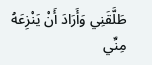طَلَّقَنِي وَأَرَادَ أَنْ يَنْزِعَهُ مِنِّي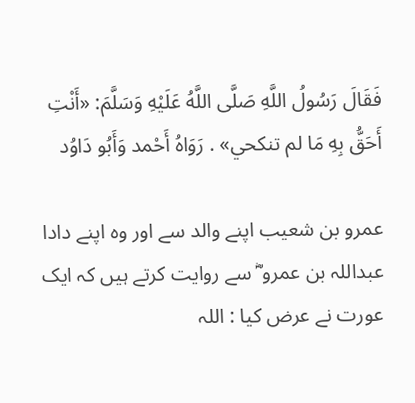فَقَالَ رَسُولُ اللَّهِ صَلَّى اللَّهُ عَلَيْهِ وَسَلَّمَ: «أَنْتِ أَحَقُّ بِهِ مَا لم تنكحي» . رَوَاهُ أَحْمد وَأَبُو دَاوُد

عمرو بن شعیب اپنے والد سے اور وہ اپنے دادا عبداللہ بن عمرو ؓ سے روایت کرتے ہیں کہ ایک عورت نے عرض کیا : اللہ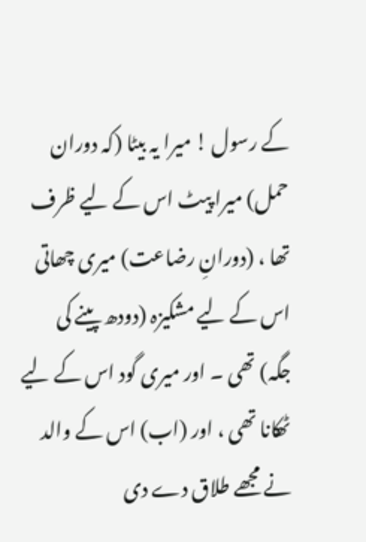کے رسول ! میرا یہ بیٹا (کہ دوران حمل) میرا پیٹ اس کے لیے ظرف تھا ، (دورانِ رضاعت) میری چھاتی اس کے لیے مشکیزہ (دودھ پینے کی جگہ) تھی ۔ اور میری گود اس کے لیے ٹھکانا تھی ، اور (اب) اس کے والد نے مجھے طلاق دے دی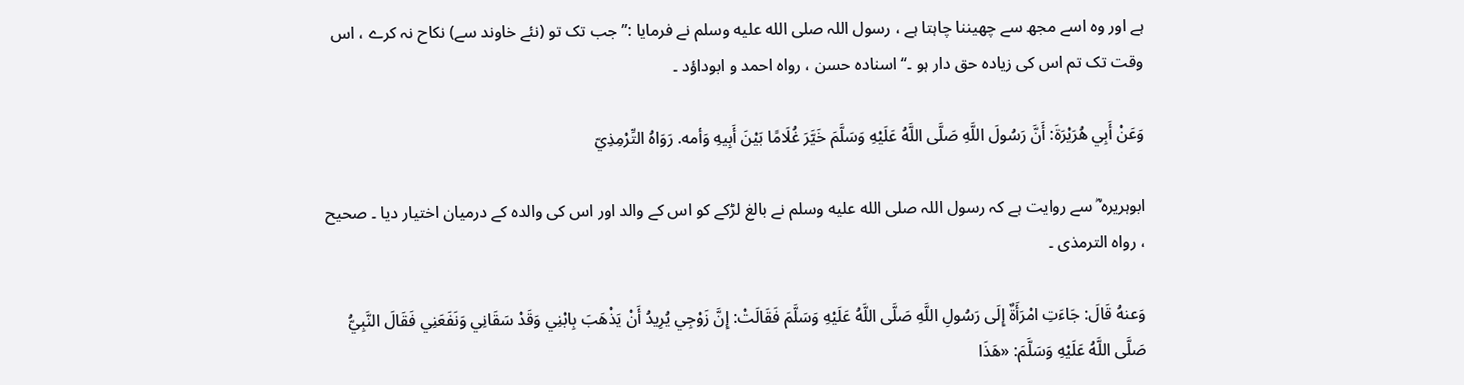ہے اور وہ اسے مجھ سے چھیننا چاہتا ہے ، رسول اللہ صلى الله عليه وسلم نے فرمایا :’’ جب تک تو (نئے خاوند سے) نکاح نہ کرے ، اس وقت تک تم اس کی زیادہ حق دار ہو ۔‘‘ اسنادہ حسن ، رواہ احمد و ابوداؤد ۔

وَعَنْ أَبِي هُرَيْرَةَ: أَنَّ رَسُولَ اللَّهِ صَلَّى اللَّهُ عَلَيْهِ وَسَلَّمَ خَيَّرَ غُلَامًا بَيْنَ أَبِيهِ وَأمه. رَوَاهُ التِّرْمِذِيّ

ابوہریرہ ؓ سے روایت ہے کہ رسول اللہ صلى الله عليه وسلم نے بالغ لڑکے کو اس کے والد اور اس کی والدہ کے درمیان اختیار دیا ۔ صحیح ، رواہ الترمذی ۔

وَعنهُ قَالَ: جَاءَتِ امْرَأَةٌ إِلَى رَسُولِ اللَّهِ صَلَّى اللَّهُ عَلَيْهِ وَسَلَّمَ فَقَالَتْ: إِنَّ زَوْجِي يُرِيدُ أَنْ يَذْهَبَ بِابْنِي وَقَدْ سَقَانِي وَنَفَعَنِي فَقَالَ النَّبِيُّ صَلَّى اللَّهُ عَلَيْهِ وَسَلَّمَ: «هَذَا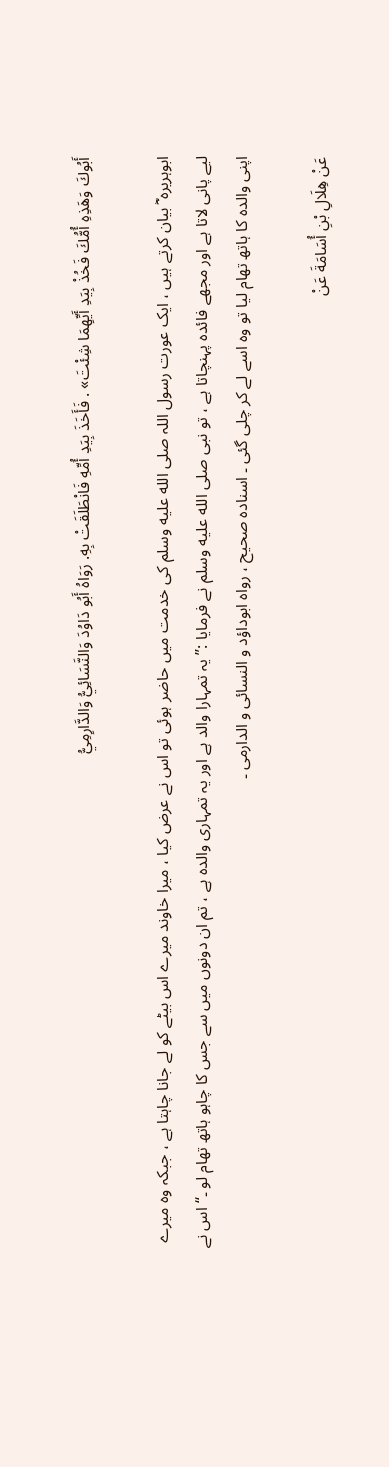أَبُوكَ وَهَذِهِ أُمُّكَ فَخُذْ بِيَدِ أَيِّهِمَا شِئْتَ» . فَأَخَذَ بِيَدِ أُمِّهِ فَانْطَلَقَتْ بِهِ. رَوَاهُ أَبُو دَاوُدَ وَالنَّسَائِيُّ وَالدَّارِمِيُّ

ابوہریرہ ؓ بیان کرتے ہیں ، ایک عورت رسول اللہ صلى الله عليه وسلم کی خدمت میں حاضر ہوئی تو اس نے عرض کیا ، میرا خاوند میرے اس بیٹے کو لے جانا چاہتا ہے ، جبکہ وہ میرے لیے پانی لاتا ہے اور مجھے فائدہ پہنچاتا ہے ، تو نبی صلى الله عليه وسلم نے فرمایا :’’ یہ تمہارا والد ہے اور یہ تمہاری والدہ ہے ، تم ان دونوں میں سے جس کا چاہو ہاتھ تھام لو ۔‘‘ اس نے اپنی والدہ کا ہاتھ تھام لیا تو وہ اسے لے کر چلی گئی ۔ اسنادہ صحیح ، رواہ ابوداؤد و النسائی و الدارمی ۔

عَنْ هِلَالِ بْنِ أُسَامَةَ عَنْ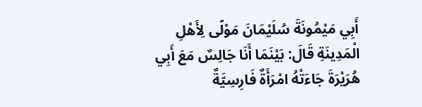أَبِي مَيْمُونَةَ سُلَيْمَانَ مَوْلًى لِأَهْلِ الْمَدِينَةِ قَالَ: بَيْنَمَا أَنَا جَالِسٌ مَعَ أَبِي هُرَيْرَةَ جَاءَتْهُ امْرَأَةٌ فَارِسِيَّةٌ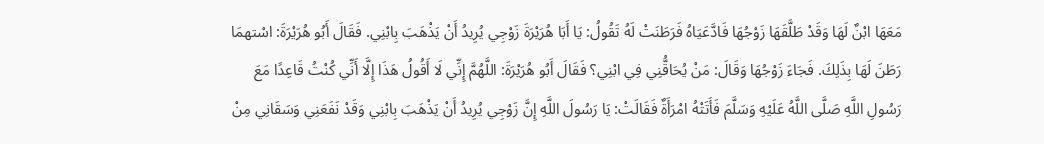مَعَهَا ابْنٌ لَهَا وَقَدْ طَلَّقَهَا زَوْجُهَا فَادَّعَيَاهُ فَرَطَنَتْ لَهُ تَقُولُ: يَا أَبَا هُرَيْرَةَ زَوْجِي يُرِيدُ أَنْ يَذْهَبَ بِابْنِي. فَقَالَ أَبُو هُرَيْرَةَ: اسْتهمَا رَطَنَ لَهَا بِذَلِكَ. فَجَاءَ زَوْجُهَا وَقَالَ: مَنْ يُحَاقُّنِي فِي ابْنِي؟ فَقَالَ أَبُو هُرَيْرَةَ: اللَّهُمَّ إِنِّي لَا أَقُولُ هَذَا إِلَّا أَنِّي كُنْتُ قَاعِدًا مَعَ رَسُولِ اللَّهِ صَلَّى اللَّهُ عَلَيْهِ وَسَلَّمَ فَأَتَتْهُ امْرَأَةٌ فَقَالَتْ: يَا رَسُولَ اللَّهِ إِنَّ زَوْجِي يُرِيدُ أَنْ يَذْهَبَ بِابْنِي وَقَدْ نَفَعَنِي وَسَقَانِي مِنْ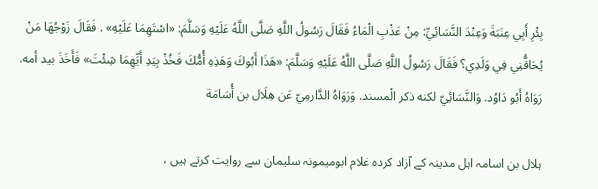بِئْرِ أَبِي عِنَبَةَ وَعِنْدَ النَّسَائِيِّ: مِنْ عَذْبِ الْمَاءُ فَقَالَ رَسُولُ اللَّهِ صَلَّى اللَّهُ عَلَيْهِ وَسَلَّمَ: «اسْتَهِمَا عَلَيْهِ» . فَقَالَ زَوْجُهَا مَنْ يُحَاقُّنِي فِي وَلَدِي؟ فَقَالَ رَسُولُ اللَّهِ صَلَّى اللَّهُ عَلَيْهِ وَسَلَّمَ: «هَذَا أَبُوكَ وَهَذِهِ أُمُّكَ فَخُذْ بِيَدِ أَيِّهِمَا شِئْتَ» فَأَخَذَ بيد أمه. رَوَاهُ أَبُو دَاوُد. وَالنَّسَائِيّ لكنه ذكر الْمسند. وَرَوَاهُ الدَّارمِيّ عَن هِلَال بن أُسَامَة

ہلال بن اسامہ اہل مدینہ کے آزاد کردہ غلام ابومیمونہ سلیمان سے روایت کرتے ہیں ،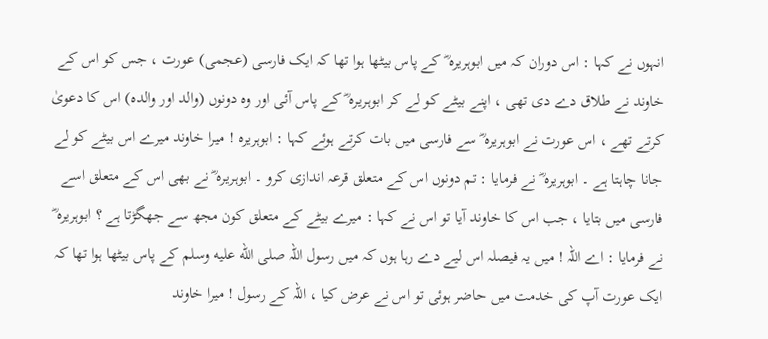انہوں نے کہا : اس دوران کہ میں ابوہریرہ ؓ کے پاس بیٹھا ہوا تھا کہ ایک فارسی (عجمی) عورت ، جس کو اس کے خاوند نے طلاق دے دی تھی ، اپنے بیٹے کو لے کر ابوہریرہ ؓ کے پاس آئی اور وہ دونوں (والد اور والدہ) اس کا دعویٰ کرتے تھے ، اس عورت نے ابوہریرہ ؓ سے فارسی میں بات کرتے ہوئے کہا : ابوہریرہ ! میرا خاوند میرے اس بیٹے کو لے جانا چاہتا ہے ۔ ابوہریرہ ؓ نے فرمایا : تم دونوں اس کے متعلق قرعہ اندازی کرو ۔ ابوہریرہ ؓ نے بھی اس کے متعلق اسے فارسی میں بتایا ، جب اس کا خاوند آیا تو اس نے کہا : میرے بیٹے کے متعلق کون مجھ سے جھگڑتا ہے ؟ ابوہریرہ ؓ نے فرمایا : اے اللہ ! میں یہ فیصلہ اس لیے دے رہا ہوں کہ میں رسول اللہ صلى الله عليه وسلم کے پاس بیٹھا ہوا تھا کہ ایک عورت آپ کی خدمت میں حاضر ہوئی تو اس نے عرض کیا ، اللہ کے رسول ! میرا خاوند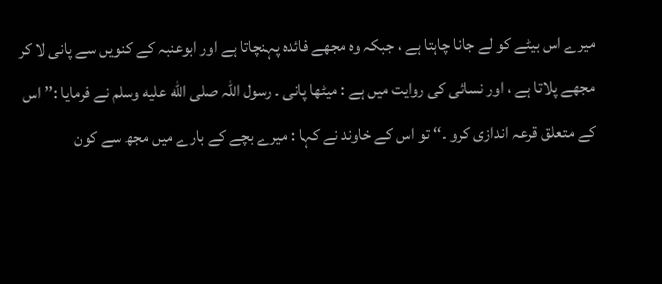میرے اس بیٹے کو لے جانا چاہتا ہے ، جبکہ وہ مجھے فائدہ پہنچاتا ہے اور ابوعنبہ کے کنویں سے پانی لا کر مجھے پلاتا ہے ، اور نسائی کی روایت میں ہے : میٹھا پانی ۔ رسول اللہ صلى الله عليه وسلم نے فرمایا :’’ اس کے متعلق قرعہ اندازی کرو ۔‘‘ تو اس کے خاوند نے کہا : میرے بچے کے بارے میں مجھ سے کون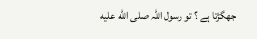جھگڑتا ہے ؟ تو رسول اللہ صلى الله عليه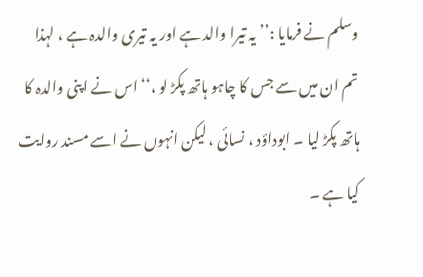وسلم نے فرمایا :’’ یہ تیرا والد ہے اور یہ تیری والدہ ہے ، لہذا تم ان میں سے جس کا چاہو ہاتھ پکڑ لو ،‘‘ اس نے اپنی والدہ کا ہاتھ پکڑ لیا ۔ ابوداؤد ، نسائی ، لیکن انہوں نے اسے مسند روایت کیا ہے ۔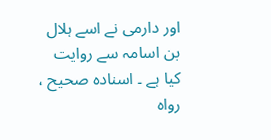اور دارمی نے اسے ہلال بن اسامہ سے روایت کیا ہے ۔ اسنادہ صحیح ، رواہ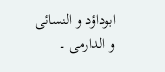ابوداؤد و النسائی و الدارمی ۔